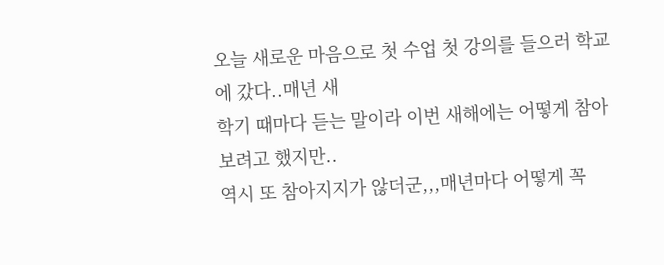오늘 새로운 마음으로 첫 수업 첫 강의를 들으러 학교에 갔다..매년 새
학기 때마다 듣는 말이라 이번 새해에는 어떻게 참아보려고 했지만..
역시 또 참아지지가 않더군,,,매년마다 어떻게 꼭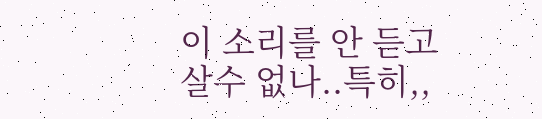이 소리를 안 듣고
살수 없나..특히,,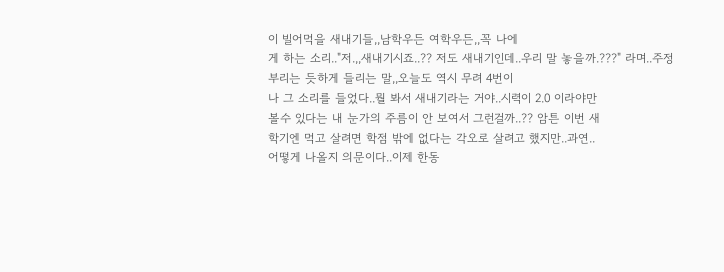이 빌어먹을 새내기들,,남학우든 여학우든,,꼭 나에
게 하는 소리.."저.,,새내기시죠..?? 저도 새내기인데..우리 말 놓을까.???" 라며..주정부리는 듯하게 들리는 말,,오늘도 역시 무려 4번이
나 그 소리를 들었다..뭘 봐서 새내기라는 거야..시력이 2.0 이라야만
볼수 있다는 내 눈가의 주름이 안 보여서 그런걸까..?? 암튼 이번 새
학기엔 먹고 살려면 학점 밖에 없다는 각오로 살려고 했지만..과연..
어떻게 나올지 의문이다..이제 한동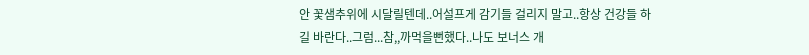안 꽃샘추위에 시달릴텐데..어설프게 감기들 걸리지 말고..항상 건강들 하길 바란다..그럼...참,,까먹을뻔했다..나도 보너스 개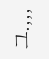그.,,,